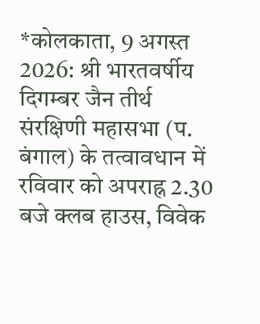*कोलकाता, 9 अगस्त 2026: श्री भारतवर्षीय दिगम्बर जैन तीर्थ संरक्षिणी महासभा (प. बंगाल) के तत्वावधान में रविवार को अपराह्न 2.30 बजे क्लब हाउस, विवेक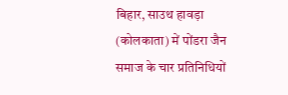बिहार, साउथ हावड़ा (कोलकाता) में पोंडरा जैन समाज के चार प्रतिनिधियों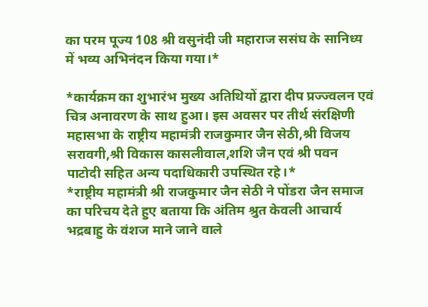का परम पूज्य 108 श्री वसुनंदी जी महाराज ससंघ के सानिध्य में भव्य अभिनंदन किया गया।*

*कार्यक्रम का शुभारंभ मुख्य अतिथियों द्वारा दीप प्रज्ज्वलन एवं चित्र अनावरण के साथ हुआ। इस अवसर पर तीर्थ संरक्षिणी महासभा के राष्ट्रीय महामंत्री राजकुमार जैन सेठी,श्री विजय सरावगी,श्री विकास कासलीवाल,शशि जैन एवं श्री पवन पाटोदी सहित अन्य पदाधिकारी उपस्थित रहे।*
*राष्ट्रीय महामंत्री श्री राजकुमार जैन सेठी ने पोंडरा जैन समाज का परिचय देते हुए बताया कि अंतिम श्रुत केवली आचार्य भद्रबाहु के वंशज माने जाने वाले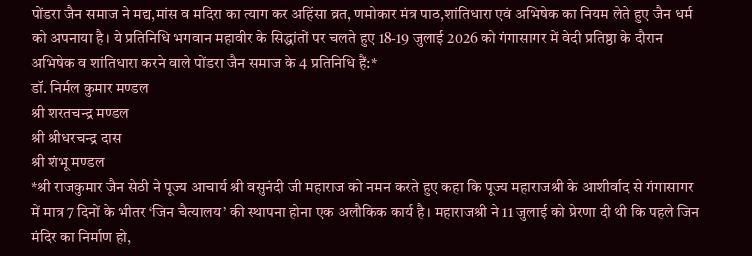पोंडरा जैन समाज ने मद्य,मांस व मदिरा का त्याग कर अहिंसा व्रत, णमोकार मंत्र पाठ,शांतिधारा एवं अभिषेक का नियम लेते हुए जैन धर्म को अपनाया है। ये प्रतिनिधि भगवान महावीर के सिद्धांतों पर चलते हुए 18-19 जुलाई 2026 को गंगासागर में वेदी प्रतिष्ठा के दौरान अभिषेक व शांतिधारा करने वाले पोंडरा जैन समाज के 4 प्रतिनिधि हैं:*
डॉ. निर्मल कुमार मण्डल
श्री शरतचन्द्र मण्डल
श्री श्रीधरचन्द्र दास
श्री शंभू मण्डल
*श्री राजकुमार जैन सेठी ने पूज्य आचार्य श्री वसुनंदी जी महाराज को नमन करते हुए कहा कि पूज्य महाराजश्री के आशीर्वाद से गंगासागर में मात्र 7 दिनों के भीतर ‘जिन चैत्यालय’ की स्थापना होना एक अलौकिक कार्य है। महाराजश्री ने 11 जुलाई को प्रेरणा दी थी कि पहले जिन मंदिर का निर्माण हो,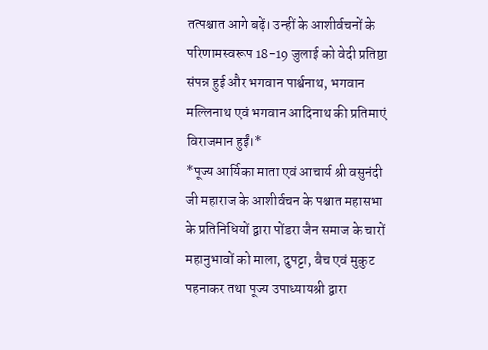तत्पश्चात आगे बढ़ें। उन्हीं के आशीर्वचनों के परिणामस्वरूप 18-19 जुलाई को वेदी प्रतिष्ठा संपन्न हुई और भगवान पार्श्वनाथ, भगवान मल्लिनाथ एवं भगवान आदिनाथ की प्रतिमाएं विराजमान हुईं।*
*पूज्य आर्यिका माता एवं आचार्य श्री वसुनंदी जी महाराज के आशीर्वचन के पश्चात महासभा के प्रतिनिधियों द्वारा पोंडरा जैन समाज के चारों महानुभावों को माला, दुपट्टा, बैच एवं मुकुट पहनाकर तथा पूज्य उपाध्यायश्री द्वारा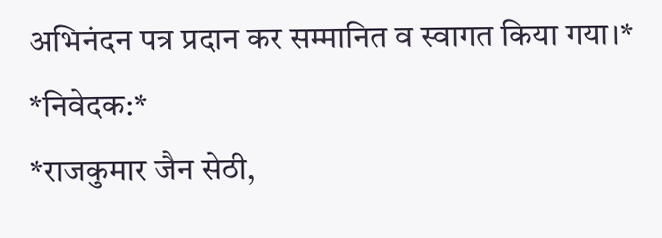अभिनंदन पत्र प्रदान कर सम्मानित व स्वागत किया गया।*
*निवेदक:*
*राजकुमार जैन सेठी,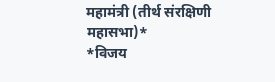महामंत्री (तीर्थ संरक्षिणी महासभा)*
*विजय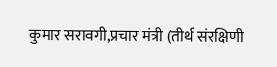कुमार सरावगी,प्रचार मंत्री (तीर्थ संरक्षिणी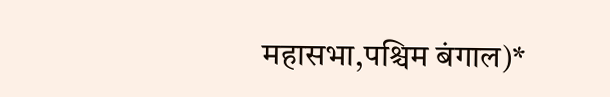महासभा,पश्चिम बंगाल)*